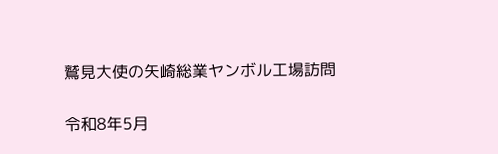鷲見大使の矢崎総業ヤンボル工場訪問

令和8年5月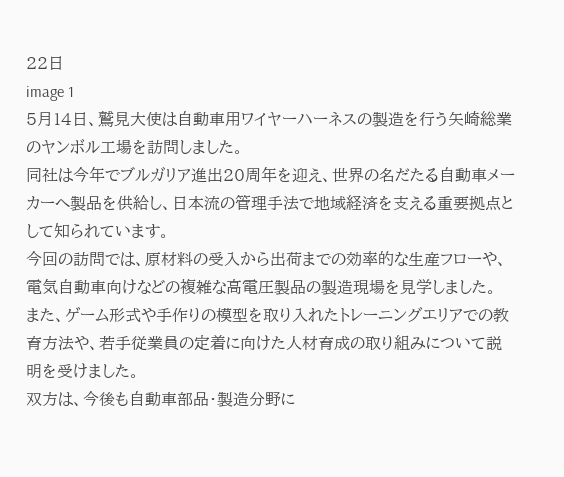22日
image 1
5月14日、鷲見大使は自動車用ワイヤーハーネスの製造を行う矢崎総業のヤンボル工場を訪問しました。
同社は今年でブルガリア進出20周年を迎え、世界の名だたる自動車メーカーへ製品を供給し、日本流の管理手法で地域経済を支える重要拠点として知られています。
今回の訪問では、原材料の受入から出荷までの効率的な生産フローや、電気自動車向けなどの複雑な高電圧製品の製造現場を見学しました。
また、ゲーム形式や手作りの模型を取り入れたトレーニングエリアでの教育方法や、若手従業員の定着に向けた人材育成の取り組みについて説明を受けました。
双方は、今後も自動車部品・製造分野に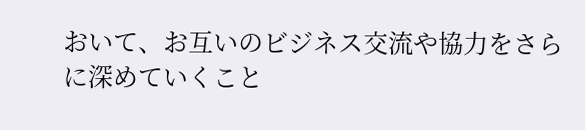おいて、お互いのビジネス交流や協力をさらに深めていくこと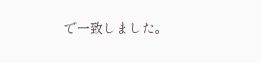で一致しました。